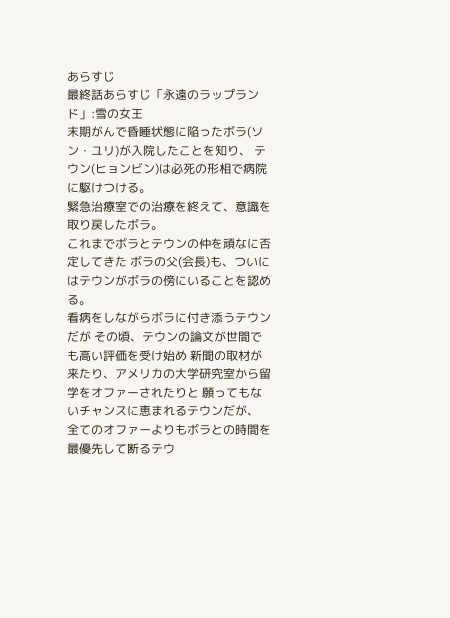あらすじ
最終話あらすじ「永遠のラップランド」:雪の女王
末期がんで昏睡状態に陥ったボラ(ソン・ユリ)が入院したことを知り、 テウン(ヒョンビン)は必死の形相で病院に駆けつける。
緊急治療室での治療を終えて、意識を取り戻したボラ。
これまでボラとテウンの仲を頑なに否定してきた ボラの父(会長)も、ついにはテウンがボラの傍にいることを認める。
看病をしながらボラに付き添うテウンだが その頃、テウンの論文が世間でも高い評価を受け始め 新聞の取材が来たり、アメリカの大学研究室から留学をオファーされたりと 願ってもないチャンスに恵まれるテウンだが、 全てのオファーよりもボラとの時間を最優先して断るテウ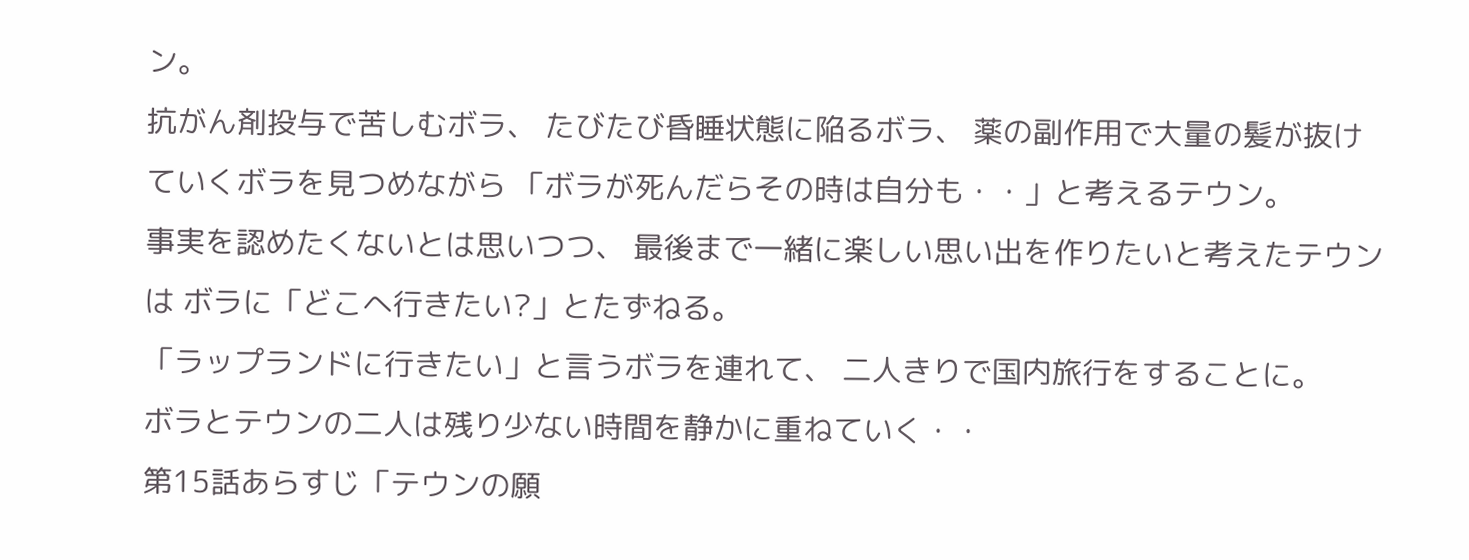ン。
抗がん剤投与で苦しむボラ、 たびたび昏睡状態に陥るボラ、 薬の副作用で大量の髪が抜けていくボラを見つめながら 「ボラが死んだらその時は自分も・・」と考えるテウン。
事実を認めたくないとは思いつつ、 最後まで一緒に楽しい思い出を作りたいと考えたテウンは ボラに「どこへ行きたい?」とたずねる。
「ラップランドに行きたい」と言うボラを連れて、 二人きりで国内旅行をすることに。
ボラとテウンの二人は残り少ない時間を静かに重ねていく・・
第15話あらすじ「テウンの願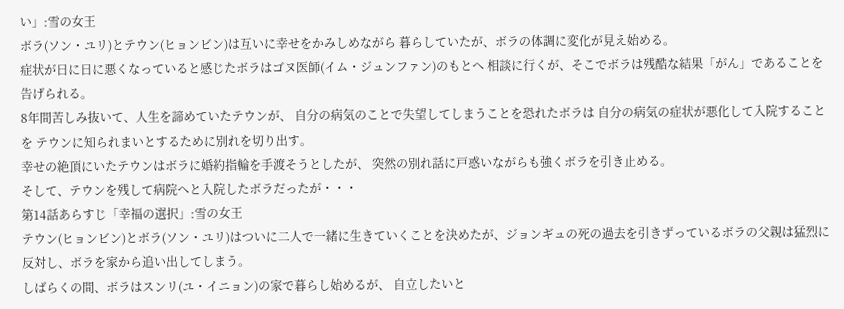い」:雪の女王
ボラ(ソン・ユリ)とテウン(ヒョンビン)は互いに幸せをかみしめながら 暮らしていたが、ボラの体調に変化が見え始める。
症状が日に日に悪くなっていると感じたボラはゴヌ医師(イム・ジュンファン)のもとへ 相談に行くが、そこでボラは残酷な結果「がん」であることを告げられる。
8年間苦しみ抜いて、人生を諦めていたテウンが、 自分の病気のことで失望してしまうことを恐れたボラは 自分の病気の症状が悪化して入院することを テウンに知られまいとするために別れを切り出す。
幸せの絶頂にいたテウンはボラに婚約指輪を手渡そうとしたが、 突然の別れ話に戸惑いながらも強くボラを引き止める。
そして、テウンを残して病院へと入院したボラだったが・・・
第14話あらすじ「幸福の選択」:雪の女王
テウン(ヒョンビン)とボラ(ソン・ユリ)はついに二人で一緒に生きていくことを決めたが、ジョンギュの死の過去を引きずっているボラの父親は猛烈に反対し、ボラを家から追い出してしまう。
しばらくの間、ボラはスンリ(ユ・イニョン)の家で暮らし始めるが、 自立したいと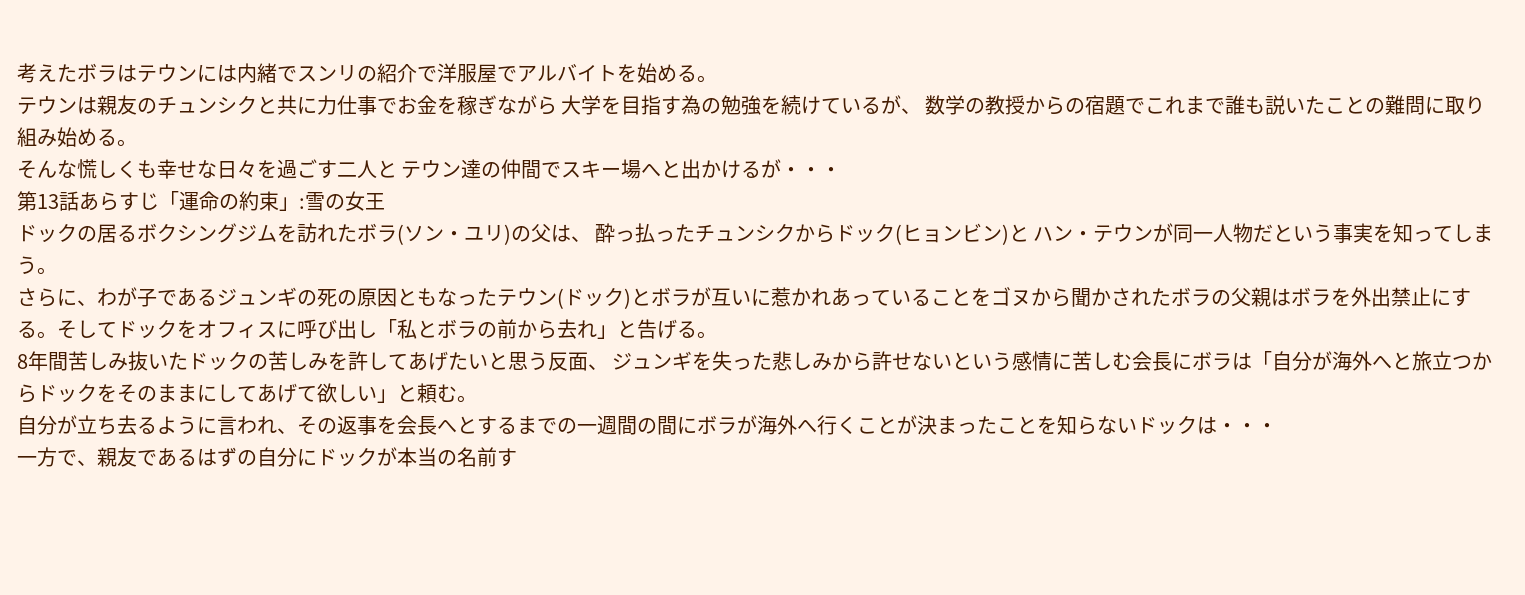考えたボラはテウンには内緒でスンリの紹介で洋服屋でアルバイトを始める。
テウンは親友のチュンシクと共に力仕事でお金を稼ぎながら 大学を目指す為の勉強を続けているが、 数学の教授からの宿題でこれまで誰も説いたことの難問に取り組み始める。
そんな慌しくも幸せな日々を過ごす二人と テウン達の仲間でスキー場へと出かけるが・・・
第13話あらすじ「運命の約束」:雪の女王
ドックの居るボクシングジムを訪れたボラ(ソン・ユリ)の父は、 酔っ払ったチュンシクからドック(ヒョンビン)と ハン・テウンが同一人物だという事実を知ってしまう。
さらに、わが子であるジュンギの死の原因ともなったテウン(ドック)とボラが互いに惹かれあっていることをゴヌから聞かされたボラの父親はボラを外出禁止にする。そしてドックをオフィスに呼び出し「私とボラの前から去れ」と告げる。
8年間苦しみ抜いたドックの苦しみを許してあげたいと思う反面、 ジュンギを失った悲しみから許せないという感情に苦しむ会長にボラは「自分が海外へと旅立つからドックをそのままにしてあげて欲しい」と頼む。
自分が立ち去るように言われ、その返事を会長へとするまでの一週間の間にボラが海外へ行くことが決まったことを知らないドックは・・・
一方で、親友であるはずの自分にドックが本当の名前す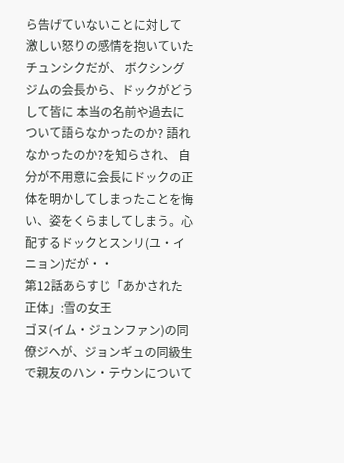ら告げていないことに対して 激しい怒りの感情を抱いていたチュンシクだが、 ボクシングジムの会長から、ドックがどうして皆に 本当の名前や過去について語らなかったのか? 語れなかったのか?を知らされ、 自分が不用意に会長にドックの正体を明かしてしまったことを悔い、姿をくらましてしまう。心配するドックとスンリ(ユ・イニョン)だが・・
第12話あらすじ「あかされた正体」:雪の女王
ゴヌ(イム・ジュンファン)の同僚ジヘが、ジョンギュの同級生で親友のハン・テウンについて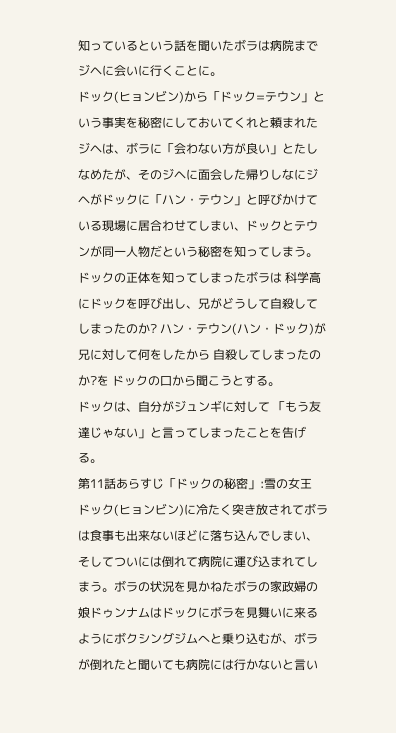知っているという話を聞いたボラは病院までジヘに会いに行くことに。
ドック(ヒョンビン)から「ドック=テウン」という事実を秘密にしておいてくれと頼まれたジヘは、ボラに「会わない方が良い」とたしなめたが、そのジヘに面会した帰りしなにジヘがドックに「ハン・テウン」と呼びかけている現場に居合わせてしまい、ドックとテウンが同一人物だという秘密を知ってしまう。
ドックの正体を知ってしまったボラは 科学高にドックを呼び出し、兄がどうして自殺してしまったのか? ハン・テウン(ハン・ドック)が兄に対して何をしたから 自殺してしまったのか?を ドックの口から聞こうとする。
ドックは、自分がジュンギに対して 「もう友達じゃない」と言ってしまったことを告げる。
第11話あらすじ「ドックの秘密」:雪の女王
ドック(ヒョンビン)に冷たく突き放されてボラは食事も出来ないほどに落ち込んでしまい、そしてついには倒れて病院に運び込まれてしまう。ボラの状況を見かねたボラの家政婦の娘ドゥンナムはドックにボラを見舞いに来るようにボクシングジムへと乗り込むが、ボラが倒れたと聞いても病院には行かないと言い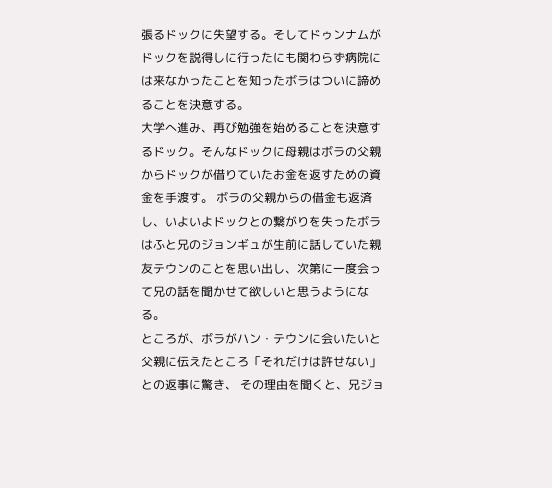張るドックに失望する。そしてドゥンナムがドックを説得しに行ったにも関わらず病院には来なかったことを知ったボラはついに諦めることを決意する。
大学へ進み、再び勉強を始めることを決意するドック。そんなドックに母親はボラの父親からドックが借りていたお金を返すための資金を手渡す。 ボラの父親からの借金も返済し、いよいよドックとの繋がりを失ったボラはふと兄のジョンギュが生前に話していた親友テウンのことを思い出し、次第に一度会って兄の話を聞かせて欲しいと思うようになる。
ところが、ボラがハン・テウンに会いたいと父親に伝えたところ「それだけは許せない」との返事に驚き、 その理由を聞くと、兄ジョ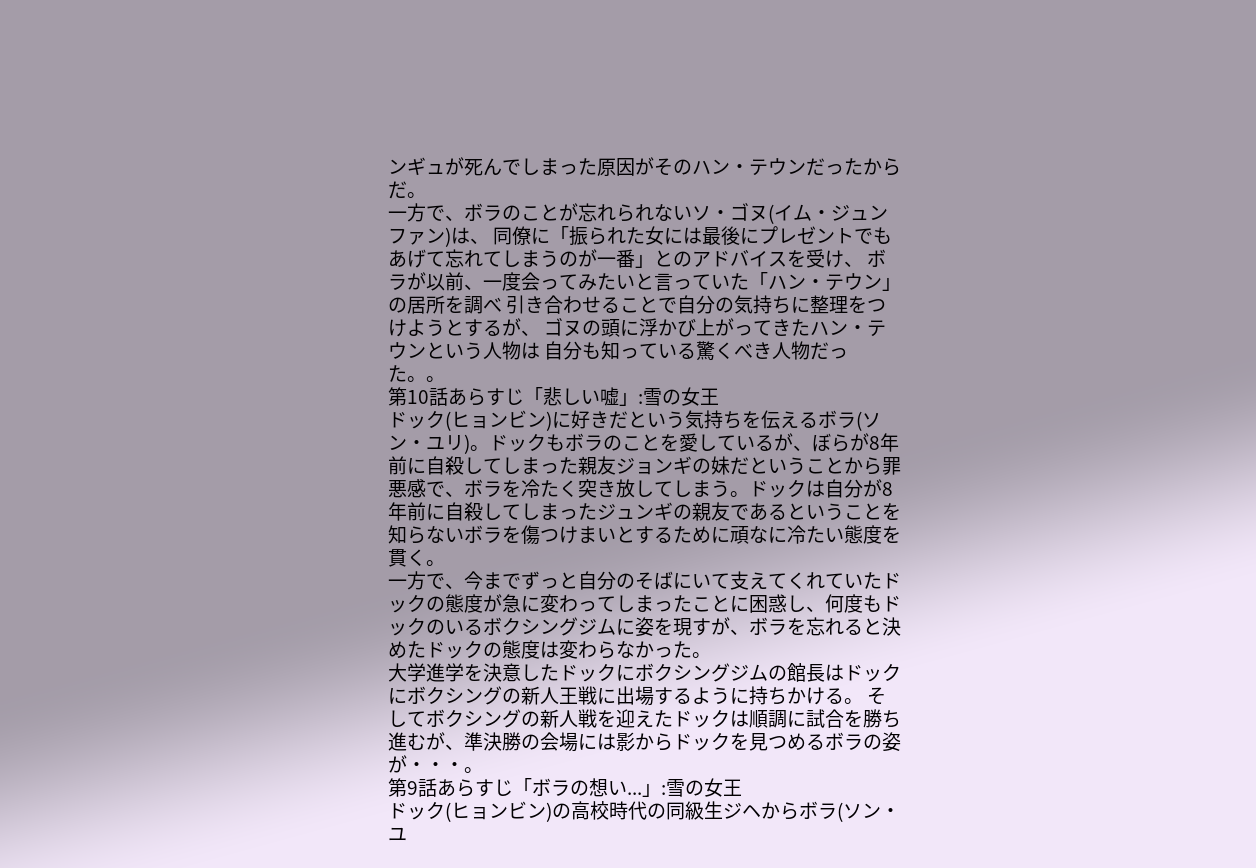ンギュが死んでしまった原因がそのハン・テウンだったからだ。
一方で、ボラのことが忘れられないソ・ゴヌ(イム・ジュンファン)は、 同僚に「振られた女には最後にプレゼントでもあげて忘れてしまうのが一番」とのアドバイスを受け、 ボラが以前、一度会ってみたいと言っていた「ハン・テウン」の居所を調べ 引き合わせることで自分の気持ちに整理をつけようとするが、 ゴヌの頭に浮かび上がってきたハン・テウンという人物は 自分も知っている驚くべき人物だった。。
第10話あらすじ「悲しい嘘」:雪の女王
ドック(ヒョンビン)に好きだという気持ちを伝えるボラ(ソン・ユリ)。ドックもボラのことを愛しているが、ぼらが8年前に自殺してしまった親友ジョンギの妹だということから罪悪感で、ボラを冷たく突き放してしまう。ドックは自分が8年前に自殺してしまったジュンギの親友であるということを知らないボラを傷つけまいとするために頑なに冷たい態度を貫く。
一方で、今までずっと自分のそばにいて支えてくれていたドックの態度が急に変わってしまったことに困惑し、何度もドックのいるボクシングジムに姿を現すが、ボラを忘れると決めたドックの態度は変わらなかった。
大学進学を決意したドックにボクシングジムの館長はドックにボクシングの新人王戦に出場するように持ちかける。 そしてボクシングの新人戦を迎えたドックは順調に試合を勝ち進むが、準決勝の会場には影からドックを見つめるボラの姿が・・・。
第9話あらすじ「ボラの想い...」:雪の女王
ドック(ヒョンビン)の高校時代の同級生ジヘからボラ(ソン・ユ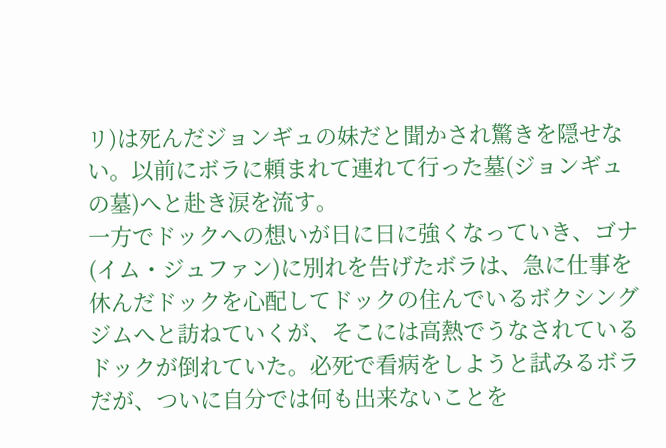リ)は死んだジョンギュの妹だと聞かされ驚きを隠せない。以前にボラに頼まれて連れて行った墓(ジョンギュの墓)へと赴き涙を流す。
一方でドックへの想いが日に日に強くなっていき、ゴナ(イム・ジュファン)に別れを告げたボラは、急に仕事を休んだドックを心配してドックの住んでいるボクシングジムへと訪ねていくが、そこには高熱でうなされているドックが倒れていた。必死で看病をしようと試みるボラだが、ついに自分では何も出来ないことを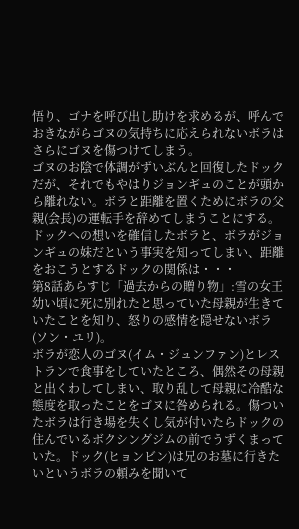悟り、ゴナを呼び出し助けを求めるが、呼んでおきながらゴヌの気持ちに応えられないボラはさらにゴヌを傷つけてしまう。
ゴヌのお陰で体調がずいぶんと回復したドックだが、それでもやはりジョンギュのことが頭から離れない。ボラと距離を置くためにボラの父親(会長)の運転手を辞めてしまうことにする。
ドックへの想いを確信したボラと、ボラがジョンギュの妹だという事実を知ってしまい、距離をおこうとするドックの関係は・・・
第8話あらすじ「過去からの贈り物」:雪の女王
幼い頃に死に別れたと思っていた母親が生きていたことを知り、怒りの感情を隠せないボラ(ソン・ユリ)。
ボラが恋人のゴヌ(イム・ジュンファン)とレストランで食事をしていたところ、偶然その母親と出くわしてしまい、取り乱して母親に冷酷な態度を取ったことをゴヌに咎められる。傷ついたボラは行き場を失くし気が付いたらドックの住んでいるボクシングジムの前でうずくまっていた。ドック(ヒョンビン)は兄のお墓に行きたいというボラの頼みを聞いて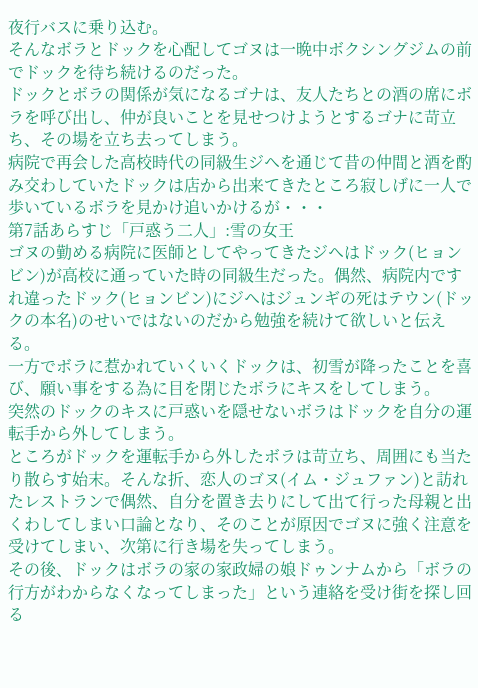夜行バスに乗り込む。
そんなボラとドックを心配してゴヌは一晩中ボクシングジムの前でドックを待ち続けるのだった。
ドックとボラの関係が気になるゴナは、友人たちとの酒の席にボラを呼び出し、仲が良いことを見せつけようとするゴナに苛立ち、その場を立ち去ってしまう。
病院で再会した高校時代の同級生ジヘを通じて昔の仲間と酒を酌み交わしていたドックは店から出来てきたところ寂しげに一人で歩いているボラを見かけ追いかけるが・・・
第7話あらすじ「戸惑う二人」:雪の女王
ゴヌの勤める病院に医師としてやってきたジヘはドック(ヒョンビン)が高校に通っていた時の同級生だった。偶然、病院内ですれ違ったドック(ヒョンビン)にジヘはジュンギの死はテウン(ドックの本名)のせいではないのだから勉強を続けて欲しいと伝える。
一方でボラに惹かれていくいくドックは、初雪が降ったことを喜び、願い事をする為に目を閉じたボラにキスをしてしまう。
突然のドックのキスに戸惑いを隠せないボラはドックを自分の運転手から外してしまう。
ところがドックを運転手から外したボラは苛立ち、周囲にも当たり散らす始末。そんな折、恋人のゴヌ(イム・ジュファン)と訪れたレストランで偶然、自分を置き去りにして出て行った母親と出くわしてしまい口論となり、そのことが原因でゴヌに強く注意を受けてしまい、次第に行き場を失ってしまう。
その後、ドックはボラの家の家政婦の娘ドゥンナムから「ボラの行方がわからなくなってしまった」という連絡を受け街を探し回る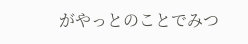がやっとのことでみつ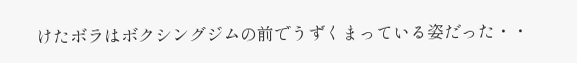けたボラはボクシングジムの前でうずくまっている姿だった・・